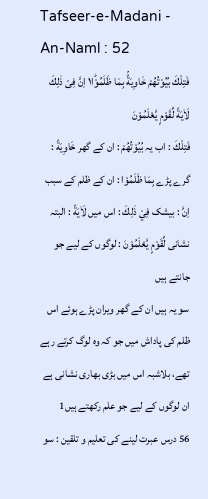Tafseer-e-Madani - An-Naml : 52
فَتِلْكَ بُیُوْتُهُمْ خَاوِیَةًۢ بِمَا ظَلَمُوْا١ؕ اِنَّ فِیْ ذٰلِكَ لَاٰیَةً لِّقَوْمٍ یَّعْلَمُوْنَ
فَتِلْكَ : اب یہ بُيُوْتُهُمْ : ان کے گھر خَاوِيَةً : گرے پڑے بِمَا ظَلَمُوْا : ان کے ظلم کے سبب اِنَّ : بیشک فِيْ ذٰلِكَ : اس میں لَاٰيَةً : البتہ نشانی لِّقَوْمٍ يَّعْلَمُوْنَ : لوگوں کے لیے جو جانتے ہیں
سو یہ ہیں ان کے گھر ویران پڑے ہوئے اس ظلم کی پاداش میں جو کہ وہ لوگ کرتے رہے تھے، بلاشبہ اس میں بڑی بھاری نشانی ہے ان لوگوں کے لیے جو علم رکھتے ہیں1
56 درس عبرت لینے کی تعلیم و تلقین : سو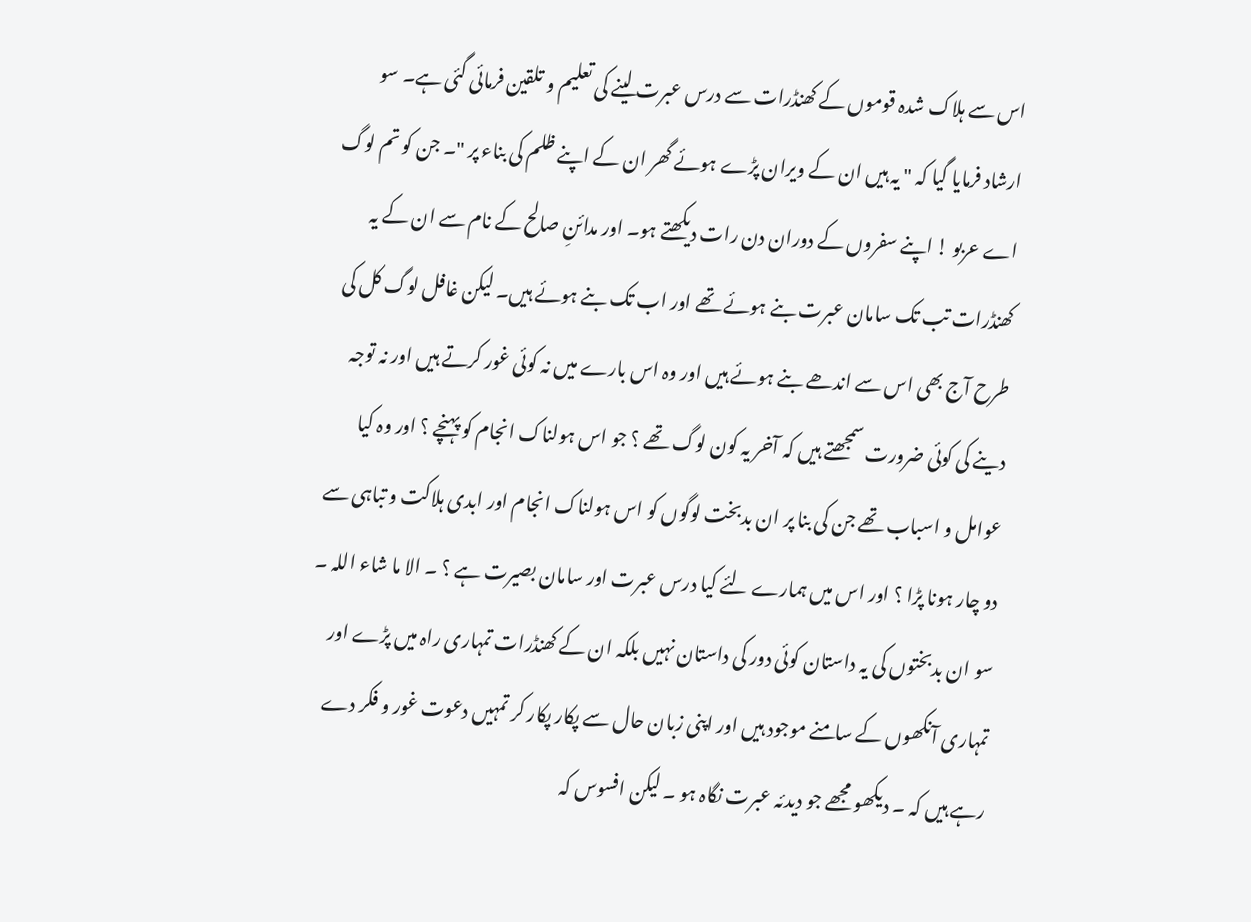اس سے ہلاک شدہ قوموں کے کھنڈرات سے درس عبرت لینے کی تعلیم و تلقین فرمائی گئی ہے۔ سو ارشاد فرمایا گیا کہ " یہ ہیں ان کے ویران پڑے ہوئے گھر ان کے اپنے ظلم کی بناء پر "۔ جن کو تم لوگ اے عربو ! اپنے سفروں کے دوران دن رات دیکھتے ہو۔ اور مدائنِ صالح کے نام سے ان کے یہ کھنڈرات تب تک سامان عبرت بنے ہوئے تھے اور اب تک بنے ہوئے ہیں۔ لیکن غافل لوگ کل کی طرح آج بھی اس سے اندھے بنے ہوئے ہیں اور وہ اس بارے میں نہ کوئی غور کرتے ہیں اور نہ توجہ دینے کی کوئی ضرورت سمجھتے ہیں کہ آخر یہ کون لوگ تھے ؟ جو اس ہولناک انجام کو پہنچے ؟ اور وہ کیا عوامل و اسباب تھے جن کی بنا پر ان بدبخت لوگوں کو اس ہولناک انجام اور ابدی ہلاکت و تباہی سے دو چار ہونا پڑا ؟ اور اس میں ہمارے لئے کیا درس عبرت اور سامان بصیرت ہے ؟ ۔ الا ما شاء اللہ ۔ سو ان بدبختوں کی یہ داستان کوئی دور کی داستان نہیں بلکہ ان کے کھنڈرات تمہاری راہ میں پڑے اور تمہاری آنکھوں کے سامنے موجود ہیں اور اپنی زبان حال سے پکار پکار کر تمہیں دعوت غور و فکر دے رہے ہیں کہ ۔ دیکھو مجھے جو دیدئہ عبرت نگاہ ہو ۔ لیکن افسوس کہ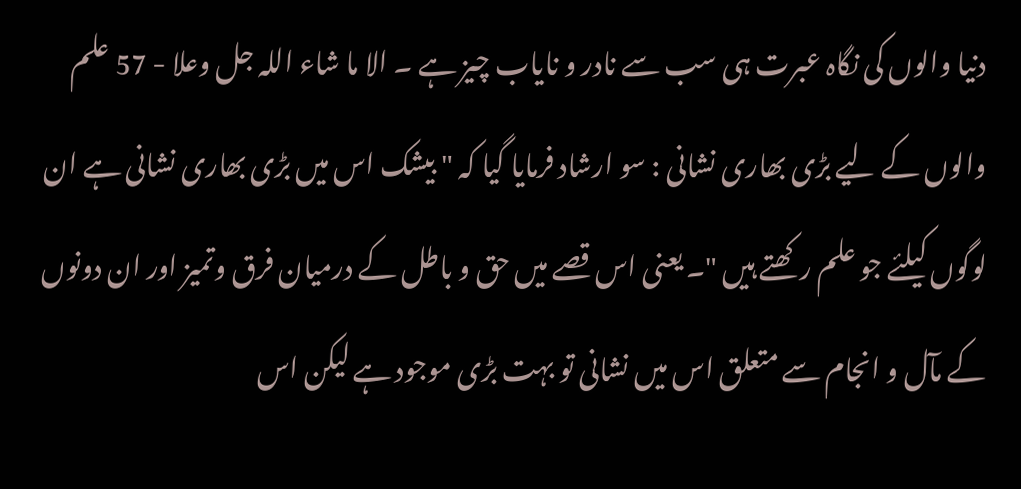دنیا والوں کی نگاہ عبرت ہی سب سے نادر و نایاب چیز ہے ۔ الا ما شاء اللہ جل وعلا - 57 علم والوں کے لیے بڑی بھاری نشانی : سو ارشاد فرمایا گیا کہ " بیشک اس میں بڑی بھاری نشانی ہے ان لوگوں کیلئے جو علم رکھتے ہیں "۔ یعنی اس قصے میں حق و باطل کے درمیان فرق وتمیز اور ان دونوں کے مآل و انجام سے متعلق اس میں نشانی تو بہت بڑی موجود ہے لیکن اس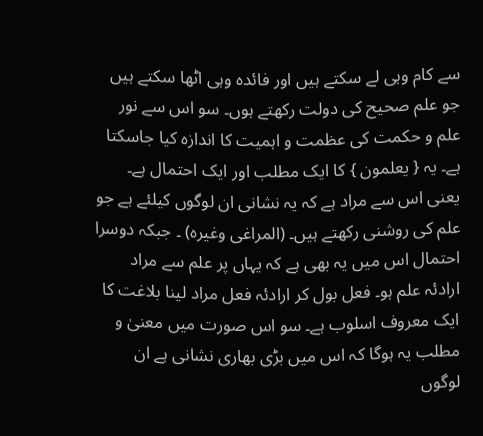سے کام وہی لے سکتے ہیں اور فائدہ وہی اٹھا سکتے ہیں جو علم صحیح کی دولت رکھتے ہوں۔ سو اس سے نور علم و حکمت کی عظمت و اہمیت کا اندازہ کیا جاسکتا ہے۔ یہ { یعلمون } کا ایک مطلب اور ایک احتمال ہے۔ یعنی اس سے مراد ہے کہ یہ نشانی ان لوگوں کیلئے ہے جو علم کی روشنی رکھتے ہیں۔ (المراغی وغیرہ) ۔ جبکہ دوسرا احتمال اس میں یہ بھی ہے کہ یہاں پر علم سے مراد ارادئہ علم ہو۔ فعل بول کر ارادئہ فعل مراد لینا بلاغت کا ایک معروف اسلوب ہے۔ سو اس صورت میں معنیٰ و مطلب یہ ہوگا کہ اس میں بڑی بھاری نشانی ہے ان لوگوں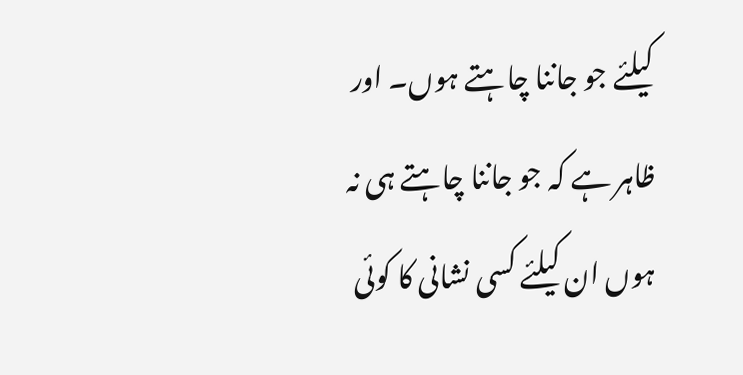کیلئے جو جاننا چاہتے ہوں۔ اور ظاہر ہے کہ جو جاننا چاہتے ہی نہ ہوں ان کیلئے کسی نشانی کا کوئی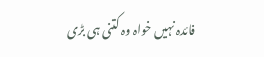فائدہ نہیں خواہ وہ کتنی ہی بڑی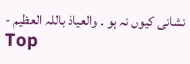نشانی کیوں نہ ہو ۔ والعیاذ باللہ العظیم -
Top